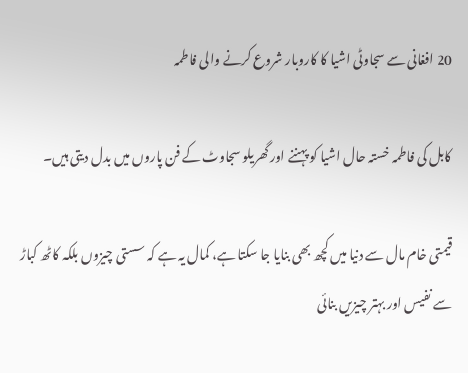20 افغانی سے سجاوٹی اشیا کا کاروبار شروع کرنے والی فاطمہ

کابل کی فاطمہ خستہ حال اشیا کو پہننے اور گھریلو سجاوٹ کے فن پاروں میں بدل دیتی ہیں۔

قیمتی خام مال سے دنیا میں کچھ بھی بنایا جا سکتا ہے، کمال یہ ہے کہ سستی چیزوں بلکہ کاٹھ کباڑ سے نفیس اور بہتر چیزیں بنائی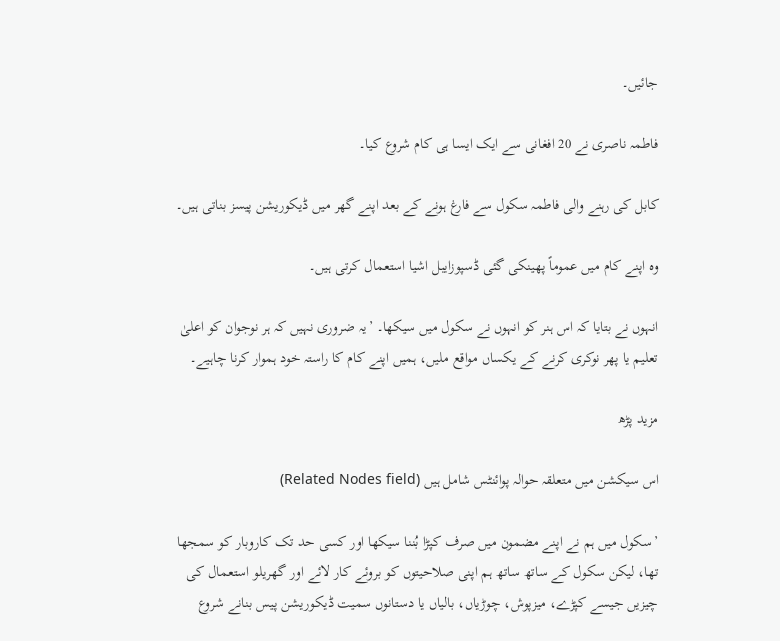جائیں۔

فاطمہ ناصری نے 20 افغانی سے ایک ایسا ہی کام شروع کیا۔

کابل کی رہنے والی فاطمہ سکول سے فارغ ہونے کے بعد اپنے گھر میں ڈیکوریشن پیسز بناتی ہیں۔

وہ اپنے کام میں عموماً پھینکی گئی ڈسپوزایبل اشیا استعمال کرتی ہیں۔

انہوں نے بتایا کہ اس ہنر کو انہوں نے سکول میں سیکھا۔ ’یہ ضروری نہیں کہ ہر نوجوان کو اعلیٰ تعلیم یا پھر نوکری کرنے کے یکساں مواقع ملیں، ہمیں اپنے کام کا راستہ خود ہموار کرنا چاہیے۔

مزید پڑھ

اس سیکشن میں متعلقہ حوالہ پوائنٹس شامل ہیں (Related Nodes field)

’سکول میں ہم نے اپنے مضمون میں صرف کپڑا بُننا سیکھا اور کسی حد تک کاروبار کو سمجھا تھا، لیکن سکول کے ساتھ ساتھ ہم اپنی صلاحیتوں کو بروئے کار لائے اور گھریلو استعمال کی چیزیں جیسے کپڑے، میزپوش، چوڑیاں، بالیاں یا دستانوں سمیت ڈیکوریشن پیس بنانے شروع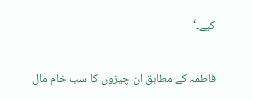کیے۔‘

فاطمہ کے مطابق ان چیزوں کا سب خام مال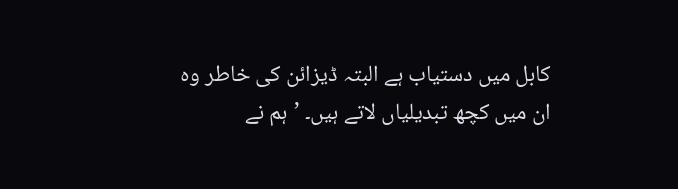کابل میں دستیاب ہے البتہ ڈیزائن کی خاطر وہ ان میں کچھ تبدیلیاں لاتے ہیں۔ ’ہم نے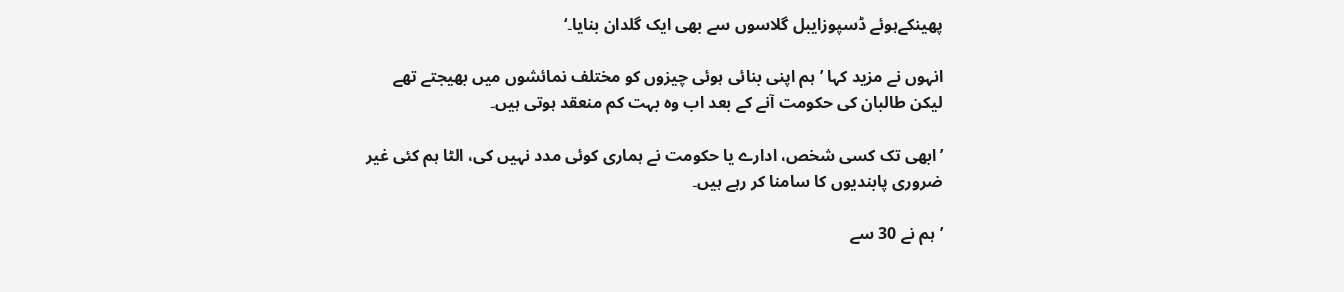پھینکےہوئے ڈسپوزایبل گلاسوں سے بھی ایک گلدان بنایا۔‘

انہوں نے مزید کہا ’ہم اپنی بنائی ہوئی چیزوں کو مختلف نمائشوں میں بھیجتے تھے لیکن طالبان کی حکومت آنے کے بعد اب وہ بہت کم منعقد ہوتی ہیں۔

’ابھی تک کسی شخص، ادارے یا حکومت نے ہماری کوئی مدد نہیں کی، الٹا ہم کئی غیر ضروری پابندیوں کا سامنا کر رہے ہیں۔

’ہم نے 30 سے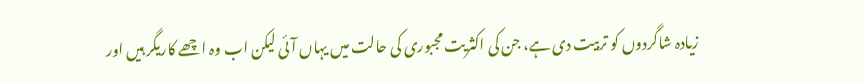زیادہ شاگردوں کو تربیت دی ہے، جن کی اکثریت مجبوری کی حالت میں یہاں آئی لیکن اب وہ اچھے کاریگر ہیں اور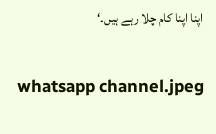اپنا اپنا کام چلا رہے ہیں۔‘

whatsapp channel.jpeg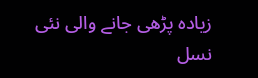زیادہ پڑھی جانے والی نئی نسل